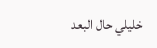خليلي حال البعد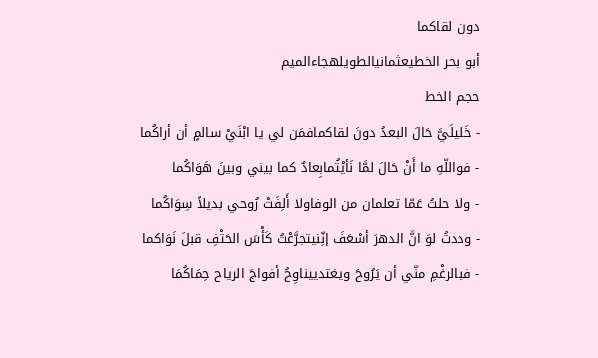دون لقاكما
أبو بحر الخطيعثمانيالطويلهجاءالميم
حجم الخط
- خَليلَيَّ حَالَ البعدُ دونَ لقاكمافمَن لي يا ابْنَيْ سالمٍ أن أراكُما
- فواللّهِ ما أَنْ حَالَ لمَّا نَأيْتُمابِعادٌ كما بيني وبينَ هَوَاكُما
- ولا حلتُ عَمّا تعلمان من الوفاولا أَلِفَتْ رُوحي بديلاً سِوَاكُما
- وددتُ لوَ انَّ الدهرَ أسْعَفَ إنِّنيتجرَّعْتُ كَأْسَ الحَتْفِ قبلَ نَوَاكما
- فبالرغْمِ منّي أن يَرُوحَ ويغتدييناوِحُ أفواجَ الرياح حِمَاكُمَا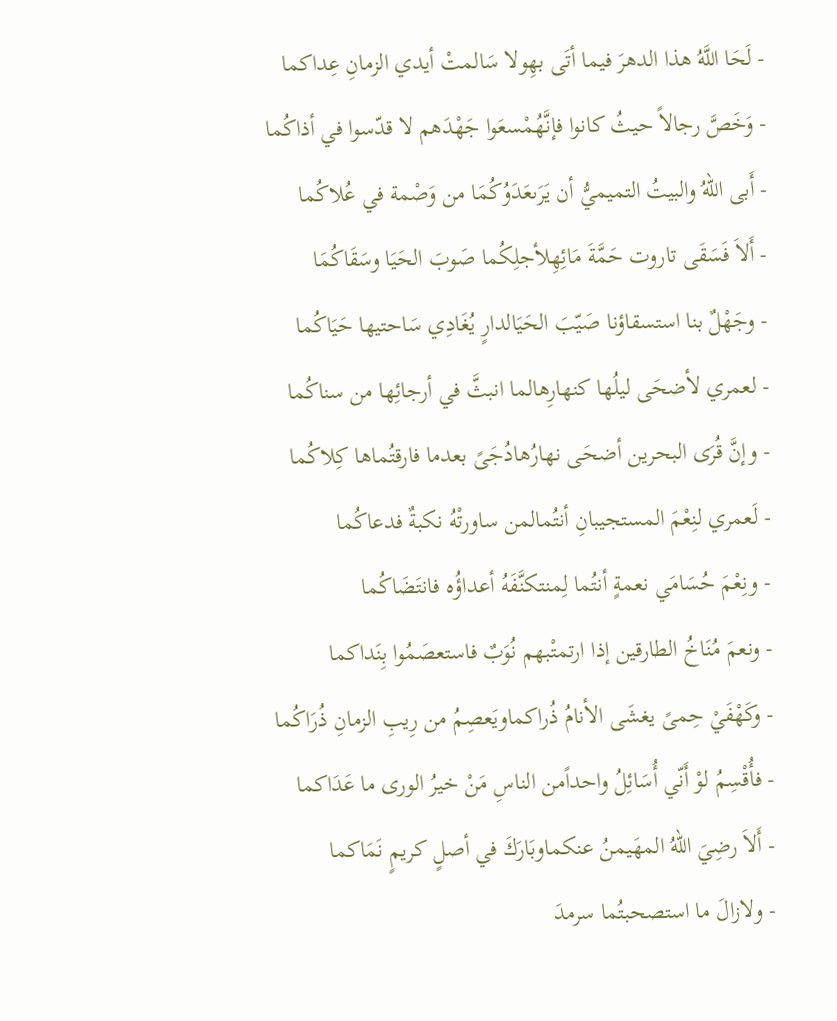- لَحَا اللَّهُ هذا الدهرَ فيما أتَى بهِولا سَالمتْ أيدي الزمانِ عِداكما
- وَخَصَّ رجالاً حيثُ كانوا فإنَّهُمْسعَوا جَهْدَهم لا قدّسوا في أذاكُما
- أَبى اللّهُ والبيتُ التميميُّ أن يَرَىعَدَوُكُمَا من وَصْمة في عُلاكُما
- أَلاَ فَسَقَى تاروت حَمَّةَ مَائِهِلأجلِكُما صَوبَ الحَيَا وسَقَاكُمَا
- وجَهْلٌ بنا استسقاؤنا صَيّبَ الحَيَالدارٍ يُغَادِي سَاحتيها حَيَاكُما
- لعمري لأضحَى ليلُها كنهارِهالما انبثَّ في أرجائِها من سناكُما
- وإنَّ قُرَى البحرين أضحَى نهارُهادُجَىً بعدما فارقتُماها كِلاكُما
- لَعمري لنِعْمَ المستجيبانِ أنتُمالمن ساورتْهُ نكبةٌ فدعاكُما
- ونِعْمَ حُسَامَي نعمةٍ أنتُما لِمنتكنَّفَهُ أعداؤُه فانتَضَاكُما
- ونعمَ مُنَاخُ الطارقين إذا ارتمتْبهم نُوَبٌ فاستعصَمُوا بِنَداكما
- وكَهْفَيْ حِمىً يغشَى الأنامُ ذُراكماويَعصِمُ من رِيبِ الزمانِ ذُرَاكُما
- فأُقْسِمُ لوْ أَنّي أُسَائِلُ واحداًمن الناسِ مَنْ خيرُ الورى ما عَدَاكما
- أَلاَ رضِيَ اللهُ المهَيمنُ عنكماوبَارَكَ في أصلٍ كريمٍ نَمَاكما
- ولازالَ ما استصحبتُما سرمدَ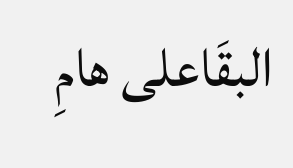البقَاعلى هامِ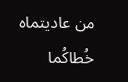من عاديتماه خُطاكُما